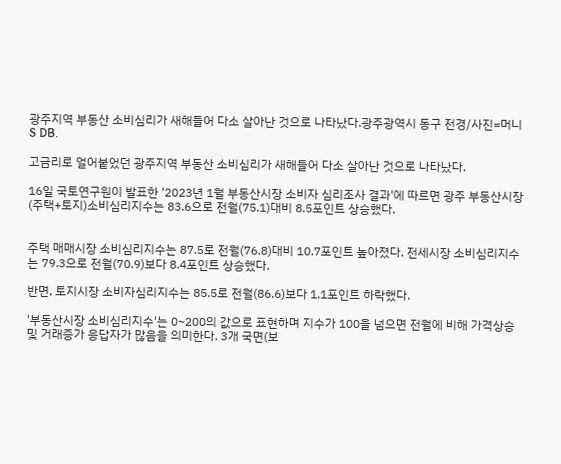광주지역 부동산 소비심리가 새해들어 다소 살아난 것으로 나타났다.광주광역시 동구 전경/사진=머니S DB.

고금리로 얼어붙었던 광주지역 부동산 소비심리가 새해들어 다소 살아난 것으로 나타났다.

16일 국토연구원이 발표한 '2023년 1월 부동산시장 소비자 심리조사 결과'에 따르면 광주 부동산시장(주택+토지)소비심리지수는 83.6으로 전월(75.1)대비 8.5포인트 상승했다.


주택 매매시장 소비심리지수는 87.5로 전월(76.8)대비 10.7포인트 높아졌다. 전세시장 소비심리지수는 79.3으로 전월(70.9)보다 8.4포인트 상승했다.

반면, 토지시장 소비자심리지수는 85.5로 전월(86.6)보다 1.1포인트 하락했다.

'부동산시장 소비심리지수'는 0~200의 값으로 표현하며 지수가 100을 넘으면 전월에 비해 가격상승 및 거래증가 응답자가 많음을 의미한다. 3개 국면(보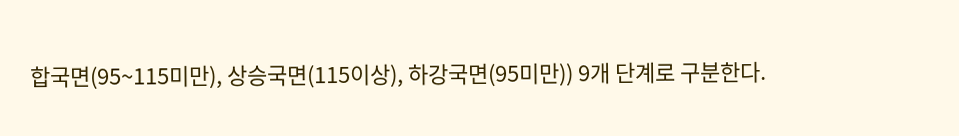합국면(95~115미만), 상승국면(115이상), 하강국면(95미만)) 9개 단계로 구분한다.